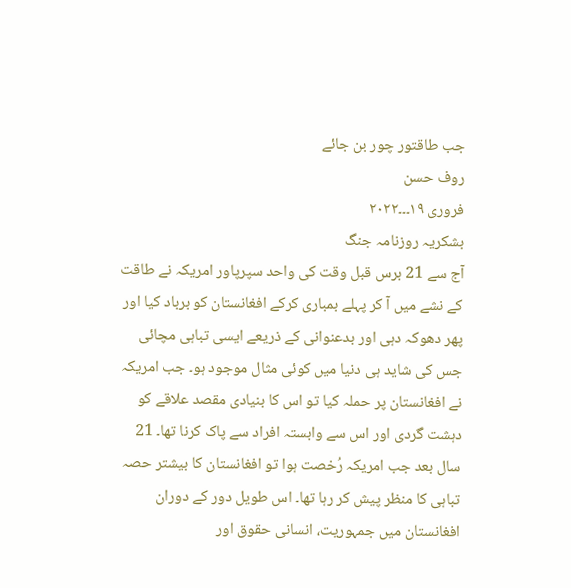جب طاقتور چور بن جائے
روف حسن
فروری ۱۹۔۔۔۲۰۲۲
بشکریہ روزنامہ جنگ
آج سے 21 برس قبل وقت کی واحد سپرپاور امریکہ نے طاقت کے نشے میں آ کر پہلے بمباری کرکے افغانستان کو برباد کیا اور پھر دھوکہ دہی اور بدعنوانی کے ذریعے ایسی تباہی مچائی جس کی شاید ہی دنیا میں کوئی مثال موجود ہو۔ جب امریکہ نے افغانستان پر حملہ کیا تو اس کا بنیادی مقصد علاقے کو دہشت گردی اور اس سے وابستہ افراد سے پاک کرنا تھا۔ 21 سال بعد جب امریکہ رُخصت ہوا تو افغانستان کا بیشتر حصہ تباہی کا منظر پیش کر رہا تھا۔ اس طویل دور کے دوران افغانستان میں جمہوریت، انسانی حقوق اور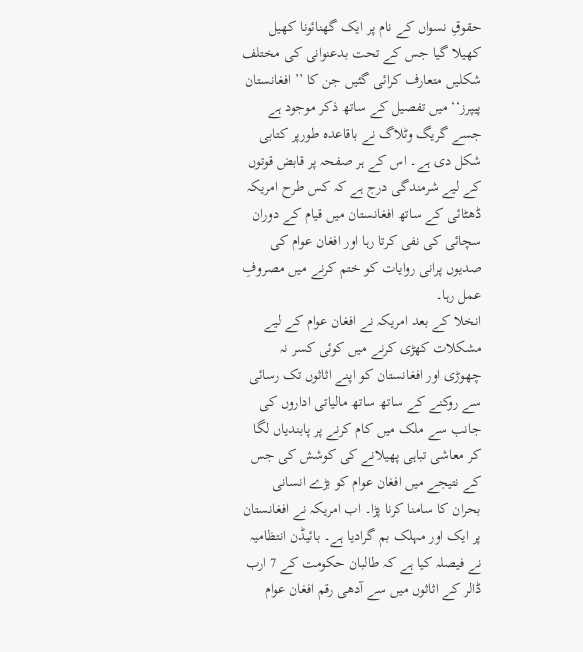حقوقِ نسواں کے نام پر ایک گھنائونا کھیل کھیلا گیا جس کے تحت بدعنوانی کی مختلف شکلیں متعارف کرائی گئیں جن کا ’’ افغانستان پیپرز‘‘ میں تفصیل کے ساتھ ذکر موجود ہے جسے گریگ وٹلاگ نے باقاعدہ طورپر کتابی شکل دی ہے۔ اس کے ہر صفحہ پر قابض قوتوں کے لیے شرمندگی درج ہے کہ کس طرح امریکہ ڈھٹائی کے ساتھ افغانستان میں قیام کے دوران سچائی کی نفی کرتا رہا اور افغان عوام کی صدیوں پرانی روایات کو ختم کرنے میں مصروفِ عمل رہا۔
انخلا کے بعد امریکہ نے افغان عوام کے لیے مشکلات کھڑی کرنے میں کوئی کسر نہ چھوڑی اور افغانستان کو اپنے اثاثوں تک رسائی سے روکنے کے ساتھ ساتھ مالیاتی اداروں کی جانب سے ملک میں کام کرنے پر پابندیاں لگا کر معاشی تباہی پھیلانے کی کوشش کی جس کے نتیجے میں افغان عوام کو بڑے انسانی بحران کا سامنا کرنا پڑا۔ اب امریکہ نے افغانستان پر ایک اور مہلک بم گرادیا ہے۔ بائیڈن انتظامیہ نے فیصلہ کیا ہے کہ طالبان حکومت کے 7 ارب ڈالر کے اثاثوں میں سے آدھی رقم افغان عوام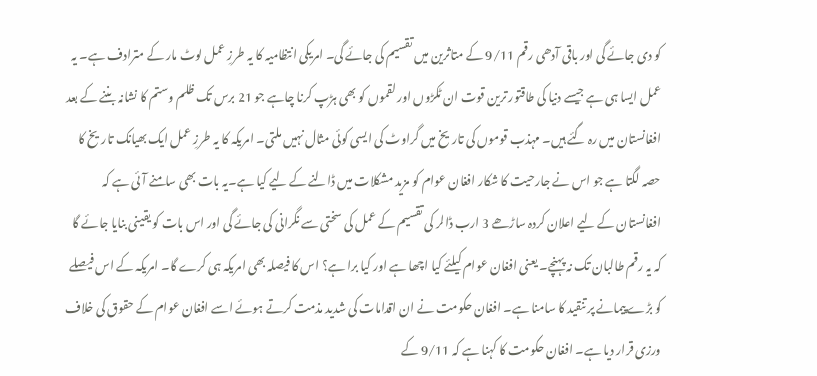کو دی جائے گی اور باقی آدھی رقم 9/11 کے متاثرین میں تقسیم کی جائے گی۔ امریکی انتظامیہ کا یہ طرزِ عمل لوٹ مار کے مترادف ہے۔ یہ عمل ایسا ہی ہے جیسے دنیا کی طاقتور ترین قوت ان ٹکڑوں اور لقموں کو بھی ہڑپ کرنا چاہے جو 21 برس تک ظلم وستم کا نشانہ بننے کے بعد افغانستان میں رہ گئے ہیں۔ مہذب قوموں کی تاریخ میں گراوٹ کی ایسی کوئی مثال نہیں ملتی۔ امریکہ کا یہ طرزِ عمل ایک بھیانک تاریخ کا حصہ لگتا ہے جو اس نے جارحیت کا شکار افغان عوام کو مزید مشکلات میں ڈالنے کے لیے کیا ہے۔یہ بات بھی سامنے آئی ہے کہ افغانستان کے لیے اعلان کردہ ساڑھے 3 ارب ڈالر کی تقسیم کے عمل کی سختی سے نگرانی کی جائے گی اور اس بات کو یقینی بنایا جائے گا کہ یہ رقم طالبان تک نہ پہنچے۔ یعنی افغان عوام کیلئے کیا اچھا ہے اور کیا برا ہے؟ اس کا فیصلہ بھی امریکہ ہی کرے گا۔ امریکہ کے اس فیصلے کو بڑے پیمانے پر تنقید کا سامنا ہے۔ افغان حکومت نے ان اقدامات کی شدید مذمت کرتے ہوئے اسے افغان عوام کے حقوق کی خلاف ورزی قرار دیا ہے۔ افغان حکومت کا کہنا ہے کہ 9/11 کے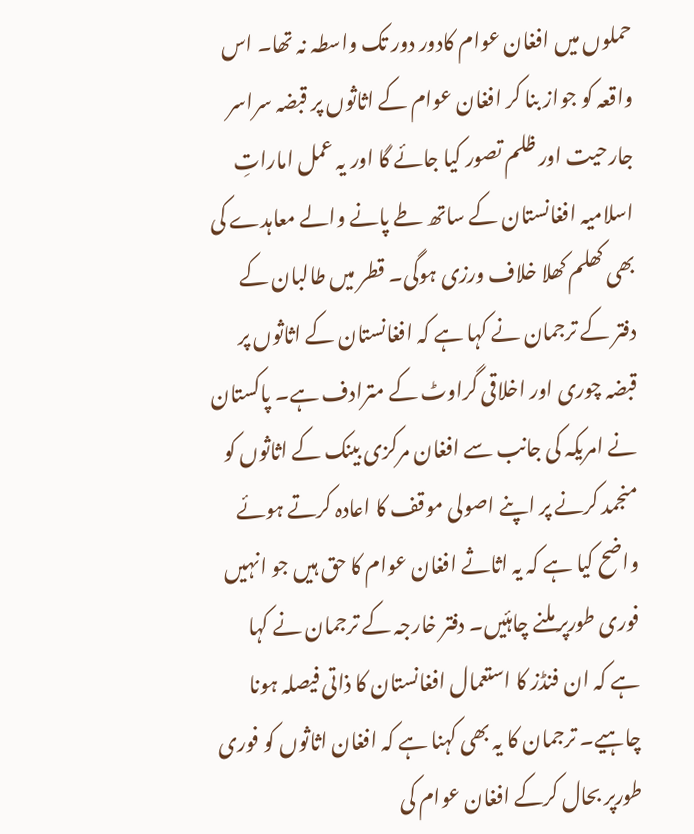حملوں میں افغان عوام کادور دور تک واسطہ نہ تھا۔ اس واقعہ کو جواز بنا کر افغان عوام کے اثاثوں پر قبضہ سراسر جارحیت اور ظلم تصور کیا جائے گا اور یہ عمل اماراتِ اسلامیہ افغانستان کے ساتھ طے پانے والے معاہدے کی بھی کھلم کھلا خلاف ورزی ہوگی۔ قطر میں طالبان کے دفتر کے ترجمان نے کہا ہے کہ افغانستان کے اثاثوں پر قبضہ چوری اور اخلاقی گراوٹ کے مترادف ہے۔ پاکستان نے امریکہ کی جانب سے افغان مرکزی بینک کے اثاثوں کو منجمد کرنے پر اپنے اصولی موقف کا اعادہ کرتے ہوئے واضح کیا ہے کہ یہ اثاثے افغان عوام کا حق ہیں جو انہیں فوری طورپر ملنے چاہئیں۔ دفتر خارجہ کے ترجمان نے کہا ہے کہ ان فنڈز کا استعمال افغانستان کا ذاتی فیصلہ ہونا چاہیے۔ ترجمان کا یہ بھی کہنا ہے کہ افغان اثاثوں کو فوری طورپر بحال کرکے افغان عوام کی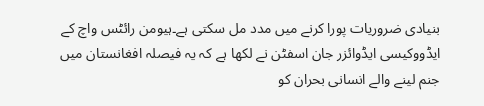بنیادی ضروریات پورا کرنے میں مدد مل سکتی ہے۔ہیومن رائٹس واچ کے ایڈووکیسی ایڈوائزر جان اسفٹن نے لکھا ہے کہ یہ فیصلہ افغانستان میں جنم لینے والے انسانی بحران کو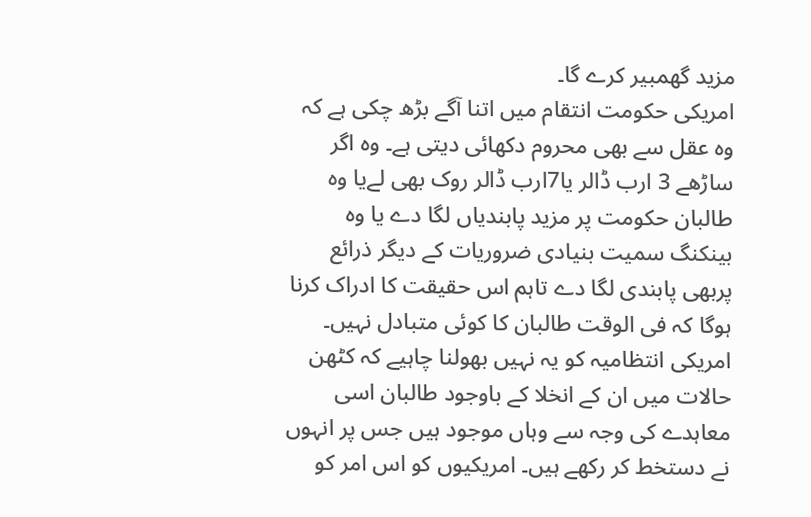مزید گھمبیر کرے گا۔
امریکی حکومت انتقام میں اتنا آگے بڑھ چکی ہے کہ وہ عقل سے بھی محروم دکھائی دیتی ہے۔ وہ اگر ساڑھے 3 ارب ڈالر یا7ارب ڈالر روک بھی لےیا وہ طالبان حکومت پر مزید پابندیاں لگا دے یا وہ بینکنگ سمیت بنیادی ضروریات کے دیگر ذرائع پربھی پابندی لگا دے تاہم اس حقیقت کا ادراک کرنا ہوگا کہ فی الوقت طالبان کا کوئی متبادل نہیں۔ امریکی انتظامیہ کو یہ نہیں بھولنا چاہیے کہ کٹھن حالات میں ان کے انخلا کے باوجود طالبان اسی معاہدے کی وجہ سے وہاں موجود ہیں جس پر انہوں نے دستخط کر رکھے ہیں۔ امریکیوں کو اس امر کو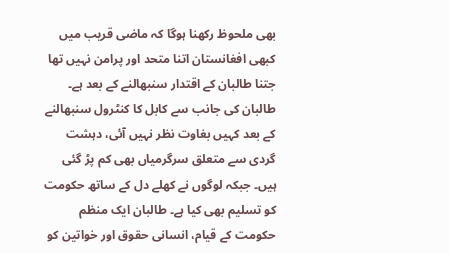بھی ملحوظ رکھنا ہوگا کہ ماضی قریب میں کبھی افغانستان اتنا متحد اور پرامن نہیں تھا جتنا طالبان کے اقتدار سنبھالنے کے بعد ہے۔ طالبان کی جانب سے کابل کا کنٹرول سنبھالنے کے بعد کہیں بغاوت نظر نہیں آئی، دہشت گردی سے متعلق سرگرمیاں بھی کم پڑ گئی ہیں۔ جبکہ لوگوں نے کھلے دل کے ساتھ حکومت کو تسلیم بھی کیا ہے۔ طالبان ایک منظم حکومت کے قیام، انسانی حقوق اور خواتین کو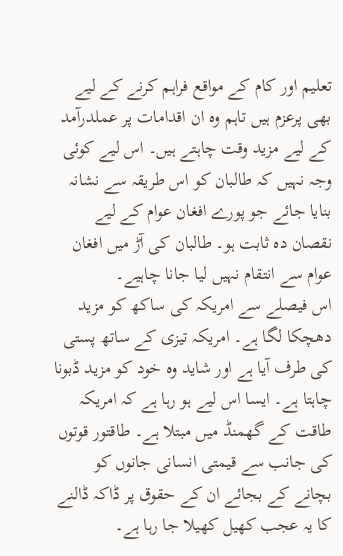تعلیم اور کام کے مواقع فراہم کرنے کے لیے بھی پرعزم ہیں تاہم وہ ان اقدامات پر عملدرآمد کے لیے مزید وقت چاہتے ہیں۔ اس لیے کوئی وجہ نہیں کہ طالبان کو اس طریقہ سے نشانہ بنایا جائے جو پورے افغان عوام کے لیے نقصان دہ ثابت ہو۔ طالبان کی آڑ میں افغان عوام سے انتقام نہیں لیا جانا چاہیے۔
اس فیصلے سے امریکہ کی ساکھ کو مزید دھچکا لگا ہے۔ امریکہ تیزی کے ساتھ پستی کی طرف آیا ہے اور شاید وہ خود کو مزید ڈبونا چاہتا ہے۔ ایسا اس لیے ہو رہا ہے کہ امریکہ طاقت کے گھمنڈ میں مبتلا ہے۔ طاقتور قوتوں کی جانب سے قیمتی انسانی جانوں کو بچانے کے بجائے ان کے حقوق پر ڈاکہ ڈالنے کا یہ عجب کھیل کھیلا جا رہا ہے۔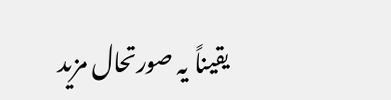یقیناً یہ صورتحال مزید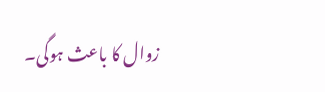زوال کا باعث ہوگی۔